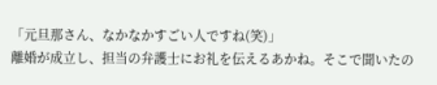「元旦那さん、なかなかすごい人ですね(笑)」
離婚が成立し、担当の弁護士にお礼を伝えるあかね。そこで聞いたの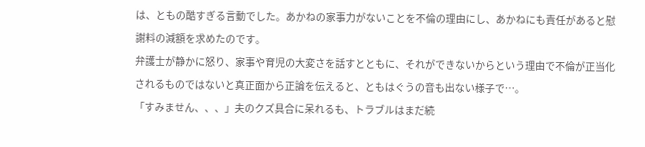は、ともの酷すぎる言動でした。あかねの家事力がないことを不倫の理由にし、あかねにも責任があると慰謝料の減額を求めたのです。
弁護士が静かに怒り、家事や育児の大変さを話すとともに、それができないからという理由で不倫が正当化されるものではないと真正面から正論を伝えると、ともはぐうの音も出ない様子で…。
「すみません、、、」夫のクズ具合に呆れるも、トラブルはまだ続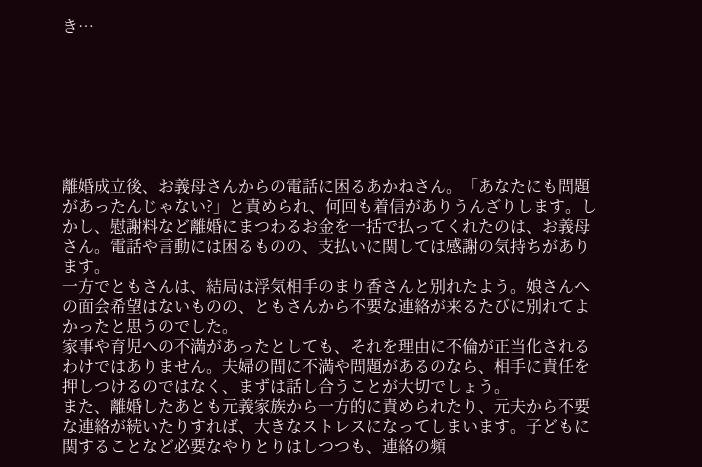き…







離婚成立後、お義母さんからの電話に困るあかねさん。「あなたにも問題があったんじゃない?」と責められ、何回も着信がありうんざりします。しかし、慰謝料など離婚にまつわるお金を一括で払ってくれたのは、お義母さん。電話や言動には困るものの、支払いに関しては感謝の気持ちがあります。
一方でともさんは、結局は浮気相手のまり香さんと別れたよう。娘さんへの面会希望はないものの、ともさんから不要な連絡が来るたびに別れてよかったと思うのでした。
家事や育児への不満があったとしても、それを理由に不倫が正当化されるわけではありません。夫婦の間に不満や問題があるのなら、相手に責任を押しつけるのではなく、まずは話し合うことが大切でしょう。
また、離婚したあとも元義家族から一方的に責められたり、元夫から不要な連絡が続いたりすれば、大きなストレスになってしまいます。子どもに関することなど必要なやりとりはしつつも、連絡の頻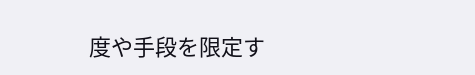度や手段を限定す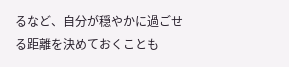るなど、自分が穏やかに過ごせる距離を決めておくことも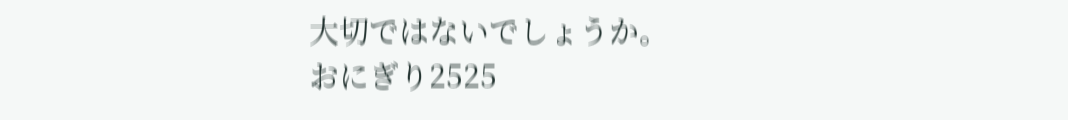大切ではないでしょうか。
おにぎり2525